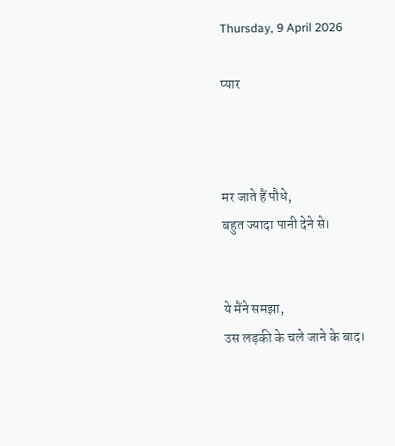Thursday, 9 April 2026

प्यार



मर जाते हैं पौधे,
बहुत ज्यादा पानी देने से।


ये मैंने समझा,
उस लड़की के चले जाने के बाद।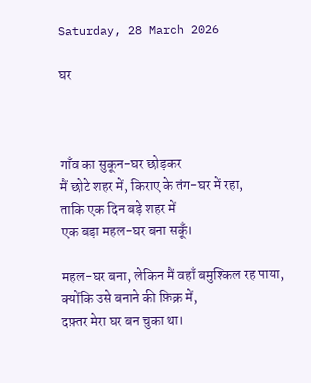Saturday, 28 March 2026

घर



गाँव का सुकून-घर छोड़कर
मैं छोटे शहर में, किराए के तंग-घर में रहा,
ताकि एक दिन बड़े शहर में
एक बड़ा महल-घर बना सकूँ।

महल-घर बना, लेकिन मैं वहाँ बमुश्किल रह पाया,
क्योंकि उसे बनाने की फ़िक्र में,
दफ़्तर मेरा घर बन चुका था।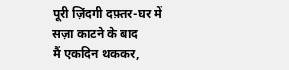पूरी ज़िंदगी दफ़्तर-घर में
सज़ा काटने के बाद
मैं एकदिन थककर,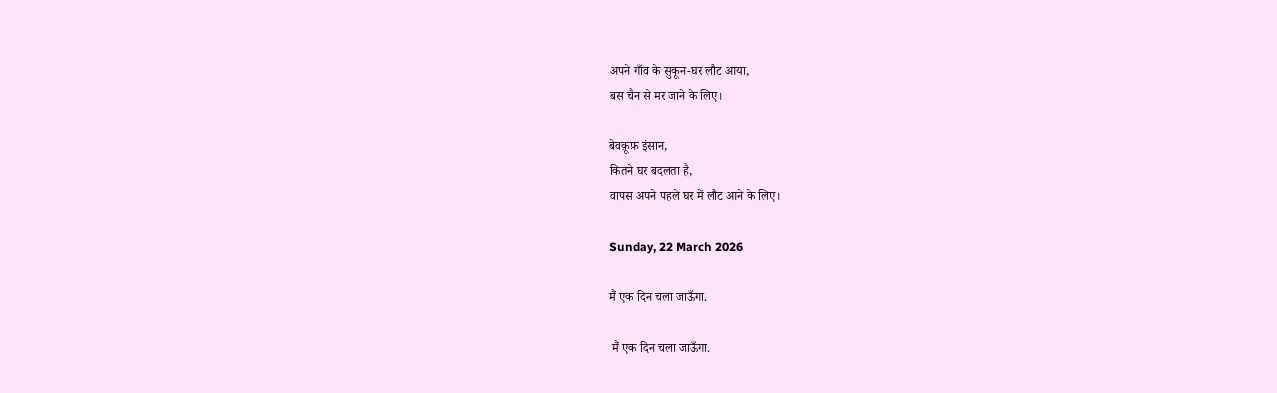अपने गाँव के सुकून-घर लौट आया,
बस चैन से मर जाने के लिए।

बेवक़ूफ़ इंसान,
कितने घर बदलता है,
वापस अपने पहले घर में लौट आने के लिए।

Sunday, 22 March 2026

मैं एक दिन चला जाऊँगा.

 मैं एक दिन चला जाऊँगा.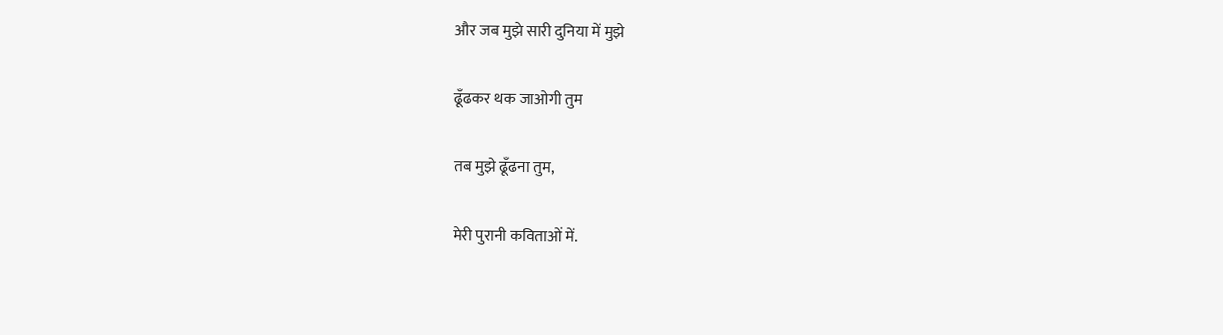और जब मुझे सारी दुनिया में मुझे

ढूँढकर थक जाओगी तुम

तब मुझे ढूँढना तुम,

मेरी पुरानी कविताओं में.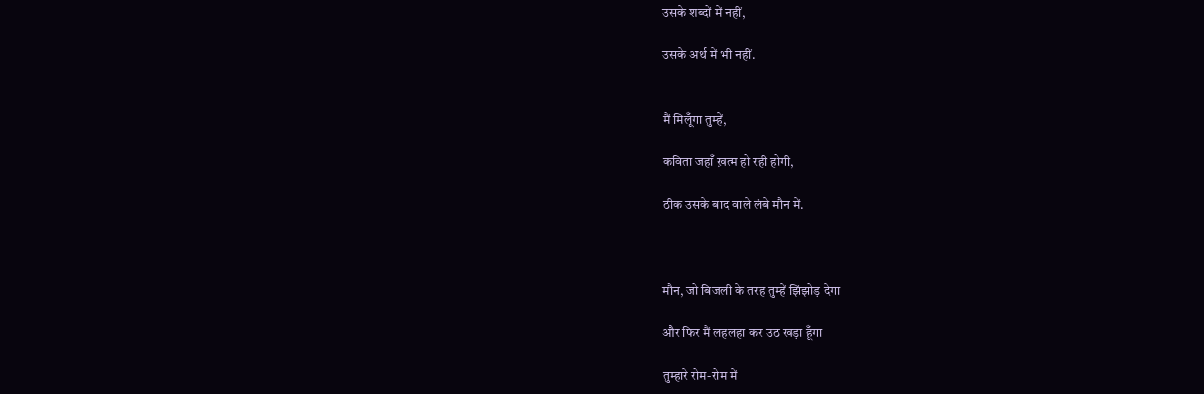उसके शब्दों में नहीं,

उसके अर्थ में भी नहीं.


मैं मिलूँगा तुम्हें,

कविता जहाँ ख़त्म हो रही होगी,

ठीक उसके बाद वाले लंबे मौन में.



मौन, जो बिजली के तरह तुम्हें झिंझोड़ देगा

और फिर मैं लहलहा कर उठ खड़ा हूँगा

तुम्हारे रोम-रोम में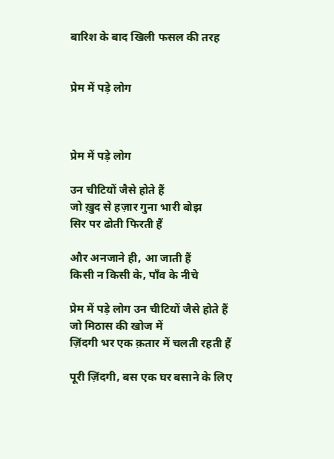बारिश के बाद खिली फसल की तरह


प्रेम में पड़े लोग



प्रेम में पड़े लोग

उन चीटियों जैसे होते हैं
जो ख़ुद से हज़ार गुना भारी बोझ
सिर पर ढोती फिरती हैं

और अनजाने ही, आ जाती हैं
किसी न किसी के, पाँव के नीचे

प्रेम में पड़े लोग उन चीटियों जैसे होते हैं
जो मिठास की खोज में
ज़िंदगी भर एक क़तार में चलती रहती हैं

पूरी ज़िंदगी, बस एक घर बसाने के लिए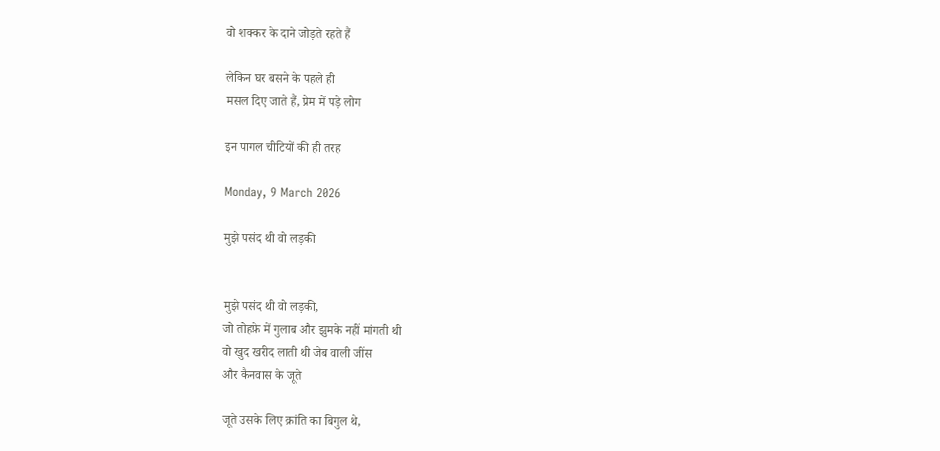वो शक्कर के दाने जोड़ते रहते हैं

लेकिन घर बसने के पहले ही
मसल दिए जाते हैं, प्रेम में पड़े लोग

इन पागल चीटियों की ही तरह

Monday, 9 March 2026

मुझे पसंद थी वो लड़की


मुझे पसंद थी वो लड़की,
जो तोहफ़े में गुलाब और झुमके नहीं मांगती थी
वो खुद खरीद लाती थी जेब वाली जींस
और कैनवास के जूते

जूते उसके लिए क्रांति का बिगुल थे,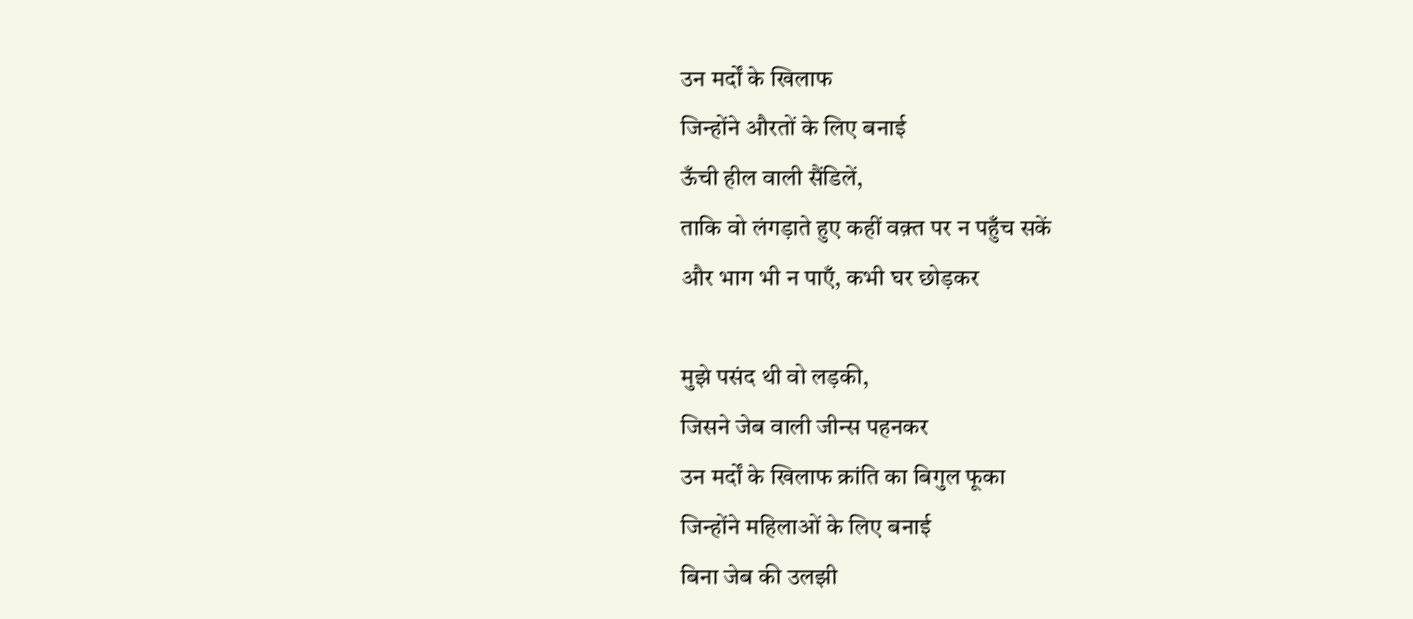उन मर्दों के खिलाफ
जिन्होंने औरतों के लिए बनाई
ऊँची हील वाली सैंडिलें,
ताकि वो लंगड़ाते हुए कहीं वक़्त पर न पहुँच सकें
और भाग भी न पाएँ, कभी घर छोड़कर

मुझे पसंद थी वो लड़की,
जिसने जेब वाली जीन्स पहनकर
उन मर्दों के खिलाफ क्रांति का बिगुल फूका
जिन्होंने महिलाओं के लिए बनाई
बिना जेब की उलझी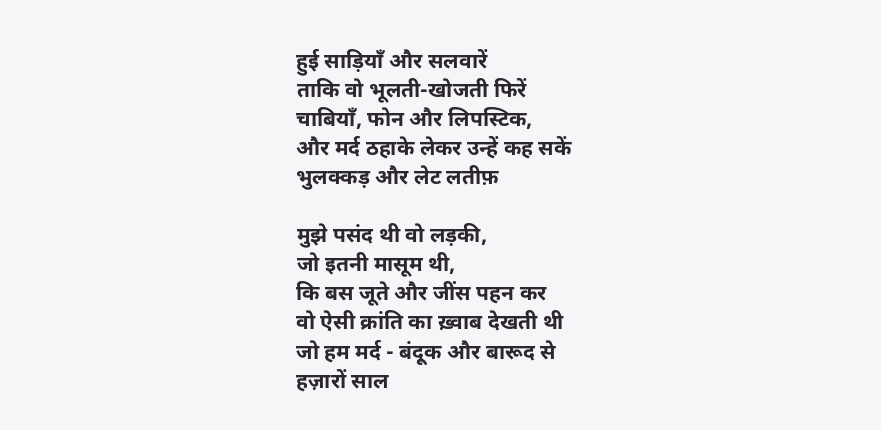हुई साड़ियाँ और सलवारें
ताकि वो भूलती-खोजती फिरें
चाबियाँ, फोन और लिपस्टिक,
और मर्द ठहाके लेकर उन्हें कह सकें
भुलक्कड़ और लेट लतीफ़

मुझे पसंद थी वो लड़की,
जो इतनी मासूम थी,
कि बस जूते और जींस पहन कर
वो ऐसी क्रांति का ख़्वाब देखती थी
जो हम मर्द - बंदूक और बारूद से
हज़ारों साल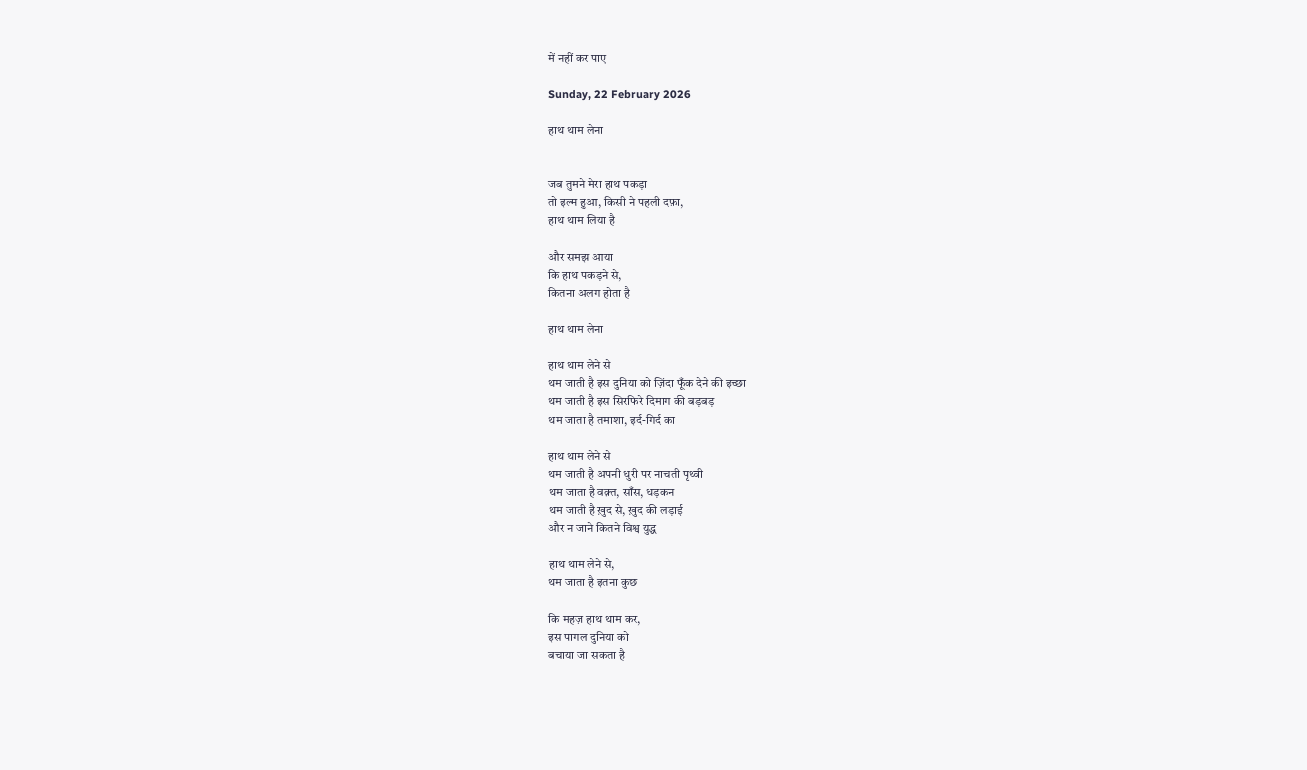में नहीं कर पाए

Sunday, 22 February 2026

हाथ थाम लेना


जब तुमने मेरा हाथ पकड़ा
तो इल्म हुआ, किसी ने पहली दफ़ा,
हाथ थाम लिया है

और समझ आया
कि हाथ पकड़ने से,
कितना अलग होता है

हाथ थाम लेना

हाथ थाम लेने से
थम जाती है इस दुनिया को ज़िंदा फूँक देने की इच्छा
थम जाती है इस सिरफिरे दिमाग की बड़बड़
थम जाता है तमाशा, इर्द-गिर्द का

हाथ थाम लेने से
थम जाती है अपनी धुरी पर नाचती पृथ्वी
थम जाता है वक़्त, साँस, धड़कन
थम जाती है ख़ुद से, ख़ुद की लड़ाई
और न जाने कितने विश्व युद्ध

हाथ थाम लेने से,
थम जाता है इतना कुछ

कि महज़ हाथ थाम कर,
इस पागल दुनिया को
बचाया जा सकता है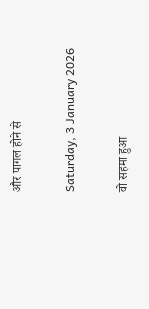और पागल होने से

Saturday, 3 January 2026

वो सहमा हुआ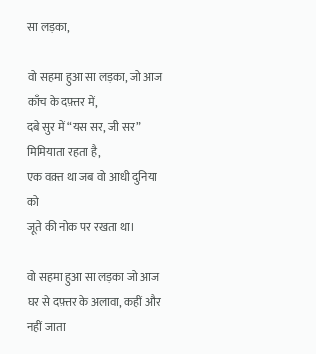सा लड़का,

वो सहमा हुआ सा लड़का, जो आज काँच के दफ़्तर में,
दबे सुर में “यस सर, जी सर” मिमियाता रहता है,
एक वक़्त था जब वो आधी दुनिया को
जूते की नोक पर रखता था।

वो सहमा हुआ सा लड़का जो आज
घर से दफ़्तर के अलावा, कहीं और नहीं जाता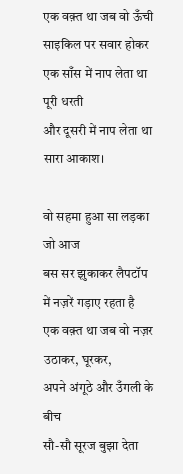एक वक़्त था जब वो ऊँची साइकिल पर सवार होकर
एक साँस में नाप लेता था पूरी धरती
और दूसरी में नाप लेता था सारा आकाश।

वो सहमा हुआ सा लड़का जो आज
बस सर झुकाकर लैपटॉप में नज़रें गड़ाए रहता है
एक वक़्त था जब वो नज़र उठाकर, घूरकर,
अपने अंगूठे और उँगली के बीच
सौ-सौ सूरज बुझा देता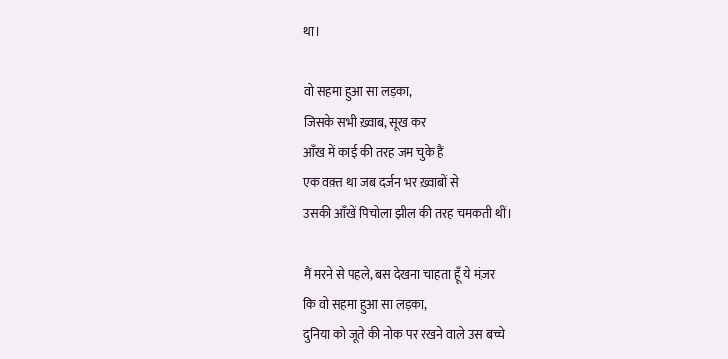था।

वो सहमा हुआ सा लड़का,
जिसके सभी ख़्वाब, सूख कर
आँख में काई की तरह जम चुके हैं
एक वक़्त था जब दर्जन भर ख़्वाबों से
उसकी आँखें पिचोला झील की तरह चमकती थीं।

मैं मरने से पहले, बस देखना चाहता हूँ ये मंज़र
कि वो सहमा हुआ सा लड़का,
दुनिया को जूते की नोक पर रखने वाले उस बच्चे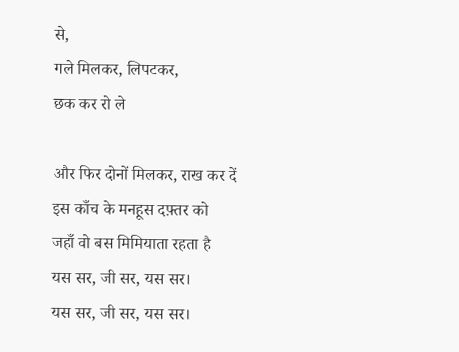से,
गले मिलकर, लिपटकर,
छक कर रो ले

और फिर दोनों मिलकर, राख कर दें
इस काँच के मनहूस दफ़्तर को
जहाँ वो बस मिमियाता रहता है
यस सर, जी सर, यस सर।
यस सर, जी सर, यस सर।